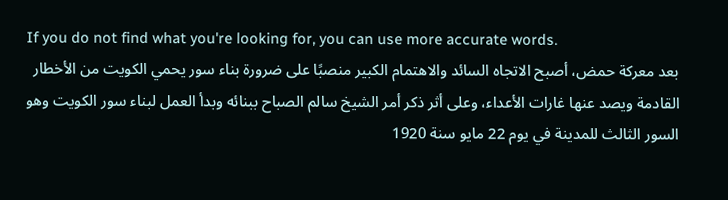If you do not find what you're looking for, you can use more accurate words.
بعد معركة حمض، أصبح الاتجاه السائد والاهتمام الكبير منصبًا على ضرورة بناء سور يحمي الكويت من الأخطار القادمة ويصد عنها غارات الأعداء، وعلى أثر ذكر أمر الشيخ سالم الصباح ببنائه وبدأ العمل لبناء سور الكويت وهو السور الثالث للمدينة في يوم 22 مايو سنة 1920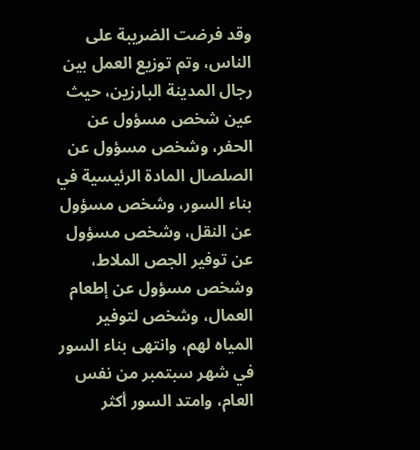وقد فرضت الضريبة على الناس، وتم توزيع العمل بين رجال المدينة البارزين، حيث عين شخص مسؤول عن الحفر، وشخص مسؤول عن الصلصال المادة الرئيسية في بناء السور، وشخص مسؤول عن النقل، وشخص مسؤول عن توفير الجص الملاط، وشخص مسؤول عن إطعام العمال، وشخص لتوفير المياه لهم، وانتهى بناء السور في شهر سبتمبر من نفس العام، وامتد السور أكثر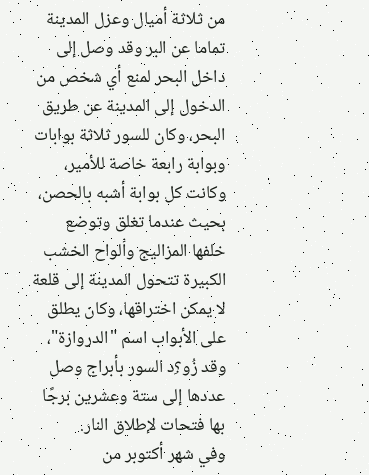من ثلاثة أميال وعزل المدينة تماما عن البر وقد وصل إلى داخل البحر لمنع أي شخص من الدخول إلى المدينة عن طريق البحر، وكان للسور ثلاثة بوابات وبوابة رابعة خاصة للأمير، وكانت كل بوابة أشبه بالحصن، بحيث عندما تغلق وتوضع خلفها المزاليج وألواح الخشب الكبيرة تتحول المدينة إلى قلعة لا يمكن اختراقها، وكان يطلق على الأبواب اسم "الدروازة"، وقد زُو؟ِد السور بأبراج وصل عددها إلى ستة وعشرين برجًا بها فتحات لإطلاق النار.
وفي شهر أكتوبر من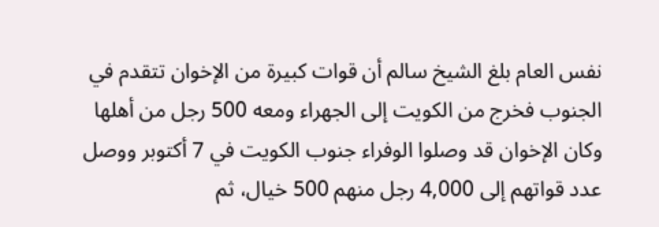نفس العام بلغ الشيخ سالم أن قوات كبيرة من الإخوان تتقدم في الجنوب فخرج من الكويت إلى الجهراء ومعه 500 رجل من أهلها وكان الإخوان قد وصلوا الوفراء جنوب الكويت في 7 أكتوبر ووصل عدد قواتهم إلى 4,000 رجل منهم 500 خيال، ثم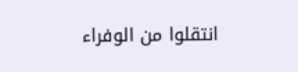انتقلوا من الوفراء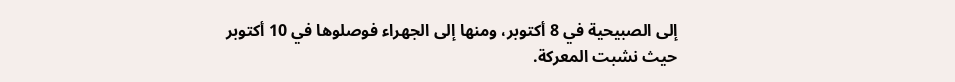إلى الصبيحية في 8 أكتوبر، ومنها إلى الجهراء فوصلوها في 10 أكتوبر حيث نشبت المعركة.